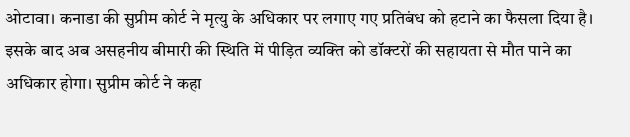ओटावा। कनाडा की सुप्रीम कोर्ट ने मृत्यु के अधिकार पर लगाए गए प्रतिबंध को हटाने का फैसला दिया है। इसके बाद अब असहनीय बीमारी की स्थिति में पीड़ित व्यक्ति को डॉक्टरों की सहायता से मौत पाने का अधिकार होगा। सुप्रीम कोर्ट ने कहा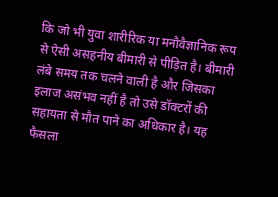कि जो भी युवा शारीरिक या मनौवैज्ञानिक रूप से ऐसी असहनीय बीमारी से पीड़ित है। बीमारी लंबे समय तक चलने वाली है और जिसका इलाज असंभव नहीं है तो उसे डॉक्टरों की सहायता से मौत पाने का अधिकार है। यह फैसला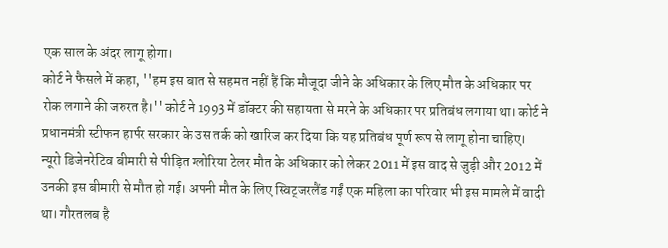एक साल के अंदर लागू होगा।
कोर्ट ने फैसले में कहा, ''हम इस बात से सहमत नहीं हैं कि मौजूदा जीने के अधिकार के लिए मौत के अधिकार पर रोक लगाने की जरुरत है।'' कोर्ट ने 1993 में डॉक्टर की सहायता से मरने के अधिकार पर प्रतिबंध लगाया था। कोर्ट ने प्रधानमंत्री स्टीफन हार्पर सरकार के उस तर्क को खारिज कर दिया कि यह प्रतिबंध पूर्ण रूप से लागू होना चाहिए।
न्यूरो डिजेनरेटिव बीमारी से पीड़ित ग्लोरिया टेलर मौत के अधिकार को लेकर 2011 में इस वाद से जुड़ी और 2012 में उनकी इस बीमारी से मौत हो गई। अपनी मौत के लिए स्विट्जरलैंड गईं एक महिला का परिवार भी इस मामले में वादी था। गौरतलब है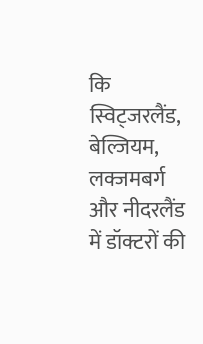कि स्विट्जरलैंड, बेल्जियम, लक्जमबर्ग और नीदरलैंड में डॉक्टरों की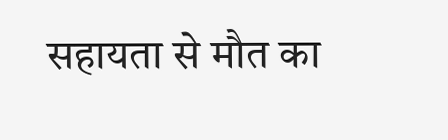सहायता से मौत का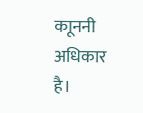काूननी अधिकार है।